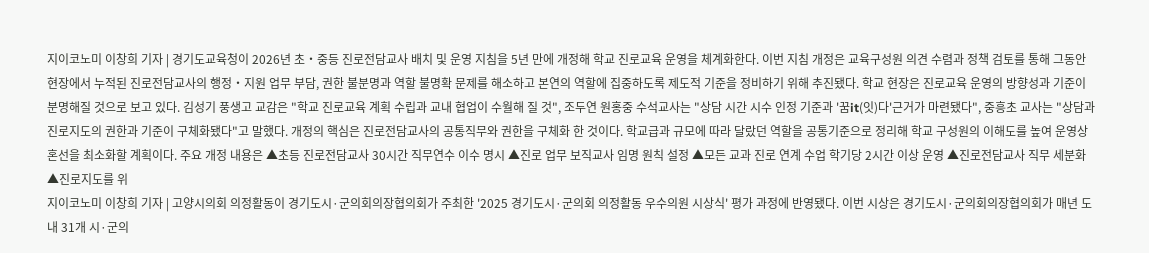지이코노미 이창희 기자 | 경기도교육청이 2026년 초・중등 진로전담교사 배치 및 운영 지침을 5년 만에 개정해 학교 진로교육 운영을 체계화한다. 이번 지침 개정은 교육구성원 의견 수렴과 정책 검토를 통해 그동안 현장에서 누적된 진로전담교사의 행정・지원 업무 부담, 권한 불분명과 역할 불명확 문제를 해소하고 본연의 역할에 집중하도록 제도적 기준을 정비하기 위해 추진됐다. 학교 현장은 진로교육 운영의 방향성과 기준이 분명해질 것으로 보고 있다. 김성기 풍생고 교감은 "학교 진로교육 계획 수립과 교내 협업이 수월해 질 것", 조두연 원홍중 수석교사는 "상담 시간 시수 인정 기준과 '꿈it(잇)다'근거가 마련됐다", 중흥초 교사는 "상담과 진로지도의 권한과 기준이 구체화됐다"고 말했다. 개정의 핵심은 진로전담교사의 공통직무와 권한을 구체화 한 것이다. 학교급과 규모에 따라 달랐던 역할을 공통기준으로 정리해 학교 구성원의 이해도를 높여 운영상 혼선을 최소화할 계획이다. 주요 개정 내용은 ▲초등 진로전담교사 30시간 직무연수 이수 명시 ▲진로 업무 보직교사 임명 원칙 설정 ▲모든 교과 진로 연계 수업 학기당 2시간 이상 운영 ▲진로전담교사 직무 세분화 ▲진로지도를 위
지이코노미 이창희 기자 | 고양시의회 의정활동이 경기도시·군의회의장협의회가 주최한 '2025 경기도시·군의회 의정활동 우수의원 시상식' 평가 과정에 반영됐다. 이번 시상은 경기도시·군의회의장협의회가 매년 도내 31개 시·군의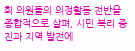회 의원들의 의정활동 전반을 종합적으로 살펴, 시민 복리 증진과 지역 발전에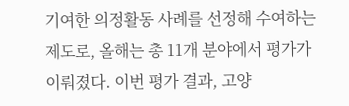기여한 의정활동 사례를 선정해 수여하는 제도로, 올해는 총 11개 분야에서 평가가 이뤄졌다. 이번 평가 결과, 고양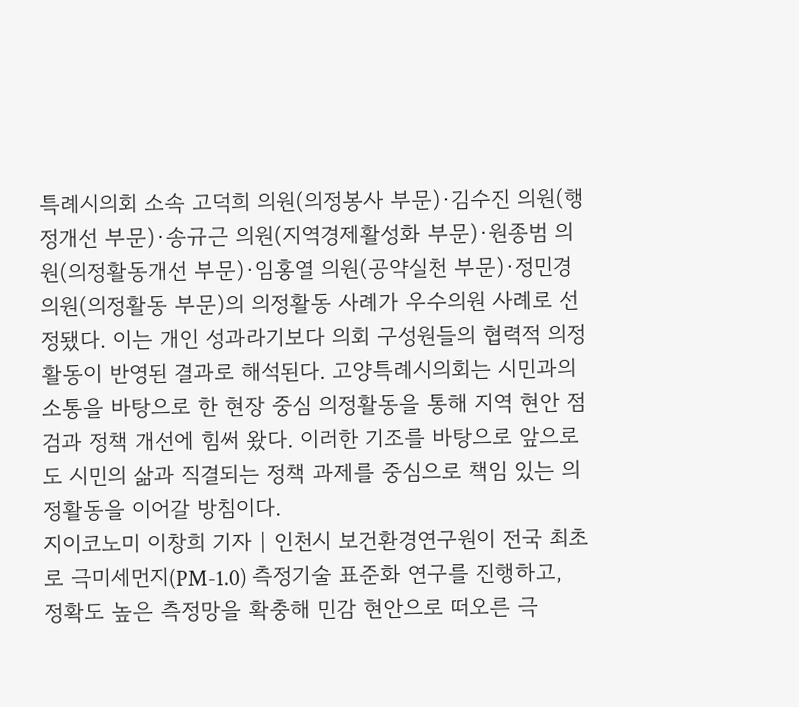특례시의회 소속 고덕희 의원(의정봉사 부문)·김수진 의원(행정개선 부문)·송규근 의원(지역경제활성화 부문)·원종범 의원(의정활동개선 부문)·임홍열 의원(공약실천 부문)·정민경 의원(의정활동 부문)의 의정활동 사례가 우수의원 사례로 선정됐다. 이는 개인 성과라기보다 의회 구성원들의 협력적 의정활동이 반영된 결과로 해석된다. 고양특례시의회는 시민과의 소통을 바탕으로 한 현장 중심 의정활동을 통해 지역 현안 점검과 정책 개선에 힘써 왔다. 이러한 기조를 바탕으로 앞으로도 시민의 삶과 직결되는 정책 과제를 중심으로 책임 있는 의정활동을 이어갈 방침이다.
지이코노미 이창희 기자 | 인천시 보건환경연구원이 전국 최초로 극미세먼지(PM-1.0) 측정기술 표준화 연구를 진행하고, 정확도 높은 측정망을 확충해 민감 현안으로 떠오른 극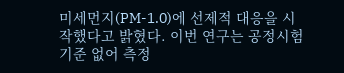미세먼지(PM-1.0)에 선제적 대응을 시작했다고 밝혔다. 이번 연구는 공정시험 기준 없어 측정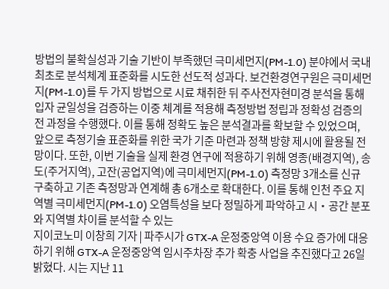방법의 불확실성과 기술 기반이 부족했던 극미세먼지(PM-1.0) 분야에서 국내 최초로 분석체계 표준화를 시도한 선도적 성과다. 보건환경연구원은 극미세먼지(PM-1.0)를 두 가지 방법으로 시료 채취한 뒤 주사전자현미경 분석을 통해 입자 균일성을 검증하는 이중 체계를 적용해 측정방법 정립과 정확성 검증의 전 과정을 수행했다. 이를 통해 정확도 높은 분석결과를 확보할 수 있었으며, 앞으로 측정기술 표준화를 위한 국가 기준 마련과 정책 방향 제시에 활용될 전망이다. 또한, 이번 기술을 실제 환경 연구에 적용하기 위해 영종(배경지역), 송도(주거지역), 고잔(공업지역)에 극미세먼지(PM-1.0) 측정망 3개소를 신규 구축하고 기존 측정망과 연계해 총 6개소로 확대한다. 이를 통해 인천 주요 지역별 극미세먼지(PM-1.0) 오염특성을 보다 정밀하게 파악하고 시‧공간 분포와 지역별 차이를 분석할 수 있는
지이코노미 이창희 기자 | 파주시가 GTX-A 운정중앙역 이용 수요 증가에 대응하기 위해 GTX-A 운정중앙역 임시주차장 추가 확충 사업을 추진했다고 26일 밝혔다. 시는 지난 11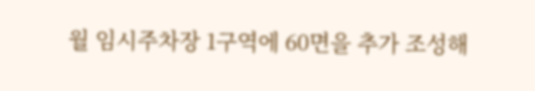월 임시주차장 1구역에 60면을 추가 조성해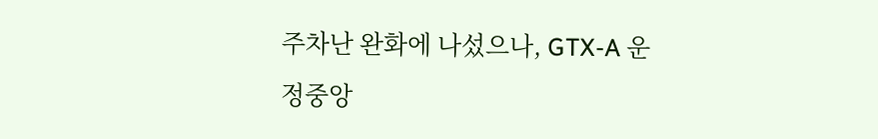주차난 완화에 나섰으나, GTX-A 운정중앙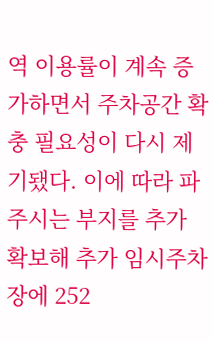역 이용률이 계속 증가하면서 주차공간 확충 필요성이 다시 제기됐다. 이에 따라 파주시는 부지를 추가 확보해 추가 임시주차장에 252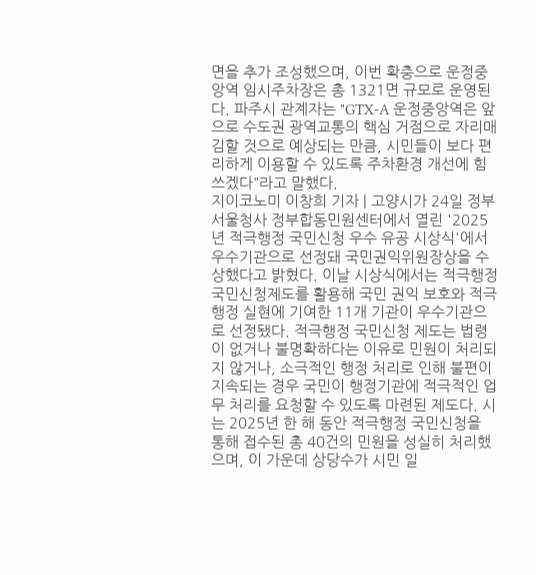면을 추가 조성했으며, 이번 확충으로 운정중앙역 임시주차장은 총 1321면 규모로 운영된다. 파주시 관계자는 "GTX-A 운정중앙역은 앞으로 수도권 광역교통의 핵심 거점으로 자리매김할 것으로 예상되는 만큼, 시민들이 보다 편리하게 이용할 수 있도록 주차환경 개선에 힘쓰겠다"라고 말했다.
지이코노미 이창희 기자 | 고양시가 24일 정부서울청사 정부합동민원센터에서 열린 '2025년 적극행정 국민신청 우수 유공 시상식'에서 우수기관으로 선정돼 국민권익위원장상을 수상했다고 밝혔다. 이날 시상식에서는 적극행정 국민신청제도를 활용해 국민 권익 보호와 적극행정 실현에 기여한 11개 기관이 우수기관으로 선정됐다. 적극행정 국민신청 제도는 법령이 없거나 불명확하다는 이유로 민원이 처리되지 않거나, 소극적인 행정 처리로 인해 불편이 지속되는 경우 국민이 행정기관에 적극적인 업무 처리를 요청할 수 있도록 마련된 제도다. 시는 2025년 한 해 동안 적극행정 국민신청을 통해 접수된 총 40건의 민원을 성실히 처리했으며, 이 가운데 상당수가 시민 일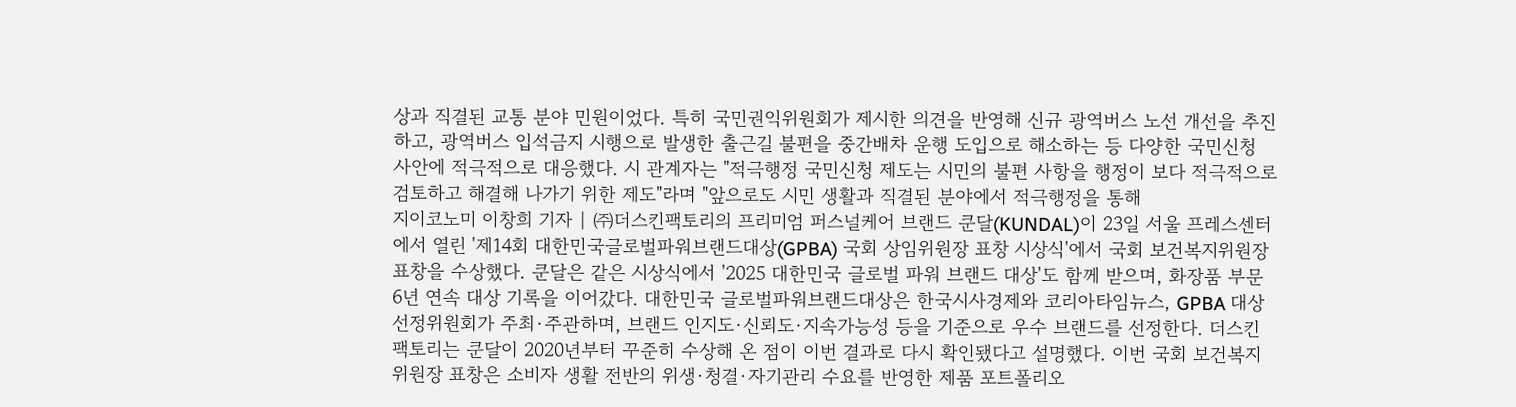상과 직결된 교통 분야 민원이었다. 특히 국민권익위원회가 제시한 의견을 반영해 신규 광역버스 노선 개선을 추진하고, 광역버스 입석금지 시행으로 발생한 출근길 불편을 중간배차 운행 도입으로 해소하는 등 다양한 국민신청 사안에 적극적으로 대응했다. 시 관계자는 "적극행정 국민신청 제도는 시민의 불편 사항을 행정이 보다 적극적으로 검토하고 해결해 나가기 위한 제도"라며 "앞으로도 시민 생활과 직결된 분야에서 적극행정을 통해
지이코노미 이창희 기자 | ㈜더스킨팩토리의 프리미엄 퍼스널케어 브랜드 쿤달(KUNDAL)이 23일 서울 프레스센터에서 열린 '제14회 대한민국글로벌파워브랜드대상(GPBA) 국회 상임위원장 표창 시상식'에서 국회 보건복지위원장 표창을 수상했다. 쿤달은 같은 시상식에서 '2025 대한민국 글로벌 파워 브랜드 대상'도 함께 받으며, 화장품 부문 6년 연속 대상 기록을 이어갔다. 대한민국 글로벌파워브랜드대상은 한국시사경제와 코리아타임뉴스, GPBA 대상선정위원회가 주최·주관하며, 브랜드 인지도·신뢰도·지속가능성 등을 기준으로 우수 브랜드를 선정한다. 더스킨팩토리는 쿤달이 2020년부터 꾸준히 수상해 온 점이 이번 결과로 다시 확인됐다고 설명했다. 이번 국회 보건복지위원장 표창은 소비자 생활 전반의 위생·청결·자기관리 수요를 반영한 제품 포트폴리오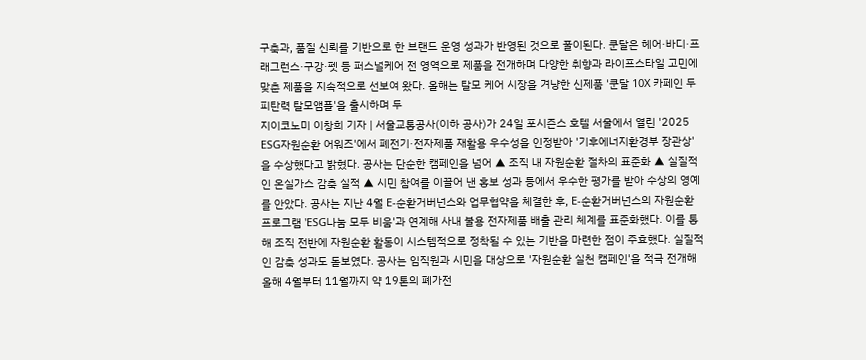구축과, 품질 신뢰를 기반으로 한 브랜드 운영 성과가 반영된 것으로 풀이된다. 쿤달은 헤어·바디·프래그런스·구강·펫 등 퍼스널케어 전 영역으로 제품을 전개하며 다양한 취향과 라이프스타일 고민에 맞춘 제품을 지속적으로 선보여 왔다. 올해는 탈모 케어 시장을 겨냥한 신제품 '쿤달 10X 카페인 두피탄력 탈모앰플'을 출시하며 두
지이코노미 이창희 기자 | 서울교통공사(이하 공사)가 24일 포시즌스 호텔 서울에서 열린 '2025 ESG자원순환 어워즈'에서 폐전기·전자제품 재활용 우수성을 인정받아 '기후에너지환경부 장관상'을 수상했다고 밝혔다. 공사는 단순한 캠페인을 넘어 ▲ 조직 내 자원순환 절차의 표준화 ▲ 실질적인 온실가스 감축 실적 ▲ 시민 참여를 이끌어 낸 홍보 성과 등에서 우수한 평가를 받아 수상의 영예를 안았다. 공사는 지난 4월 E-순환거버넌스와 업무협약을 체결한 후, E-순환거버넌스의 자원순환 프로그램 'ESG나눔 모두 비움'과 연계해 사내 불용 전자제품 배출 관리 체계를 표준화했다. 이를 통해 조직 전반에 자원순환 활동이 시스템적으로 정착될 수 있는 기반을 마련한 점이 주효했다. 실질적인 감축 성과도 돋보였다. 공사는 임직원과 시민을 대상으로 '자원순환 실천 캠페인'을 적극 전개해 올해 4월부터 11월까지 약 19톤의 폐가전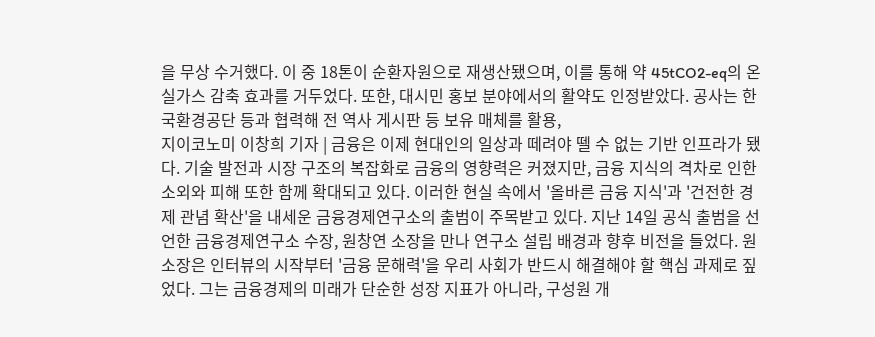을 무상 수거했다. 이 중 18톤이 순환자원으로 재생산됐으며, 이를 통해 약 45tCO2-eq의 온실가스 감축 효과를 거두었다. 또한, 대시민 홍보 분야에서의 활약도 인정받았다. 공사는 한국환경공단 등과 협력해 전 역사 게시판 등 보유 매체를 활용,
지이코노미 이창희 기자 | 금융은 이제 현대인의 일상과 떼려야 뗄 수 없는 기반 인프라가 됐다. 기술 발전과 시장 구조의 복잡화로 금융의 영향력은 커졌지만, 금융 지식의 격차로 인한 소외와 피해 또한 함께 확대되고 있다. 이러한 현실 속에서 '올바른 금융 지식'과 '건전한 경제 관념 확산'을 내세운 금융경제연구소의 출범이 주목받고 있다. 지난 14일 공식 출범을 선언한 금융경제연구소 수장, 원창연 소장을 만나 연구소 설립 배경과 향후 비전을 들었다. 원 소장은 인터뷰의 시작부터 '금융 문해력'을 우리 사회가 반드시 해결해야 할 핵심 과제로 짚었다. 그는 금융경제의 미래가 단순한 성장 지표가 아니라, 구성원 개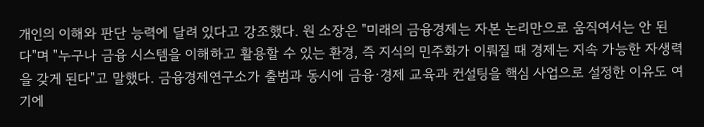개인의 이해와 판단 능력에 달려 있다고 강조했다. 원 소장은 "미래의 금융경제는 자본 논리만으로 움직여서는 안 된다"며 "누구나 금융 시스템을 이해하고 활용할 수 있는 환경, 즉 지식의 민주화가 이뤄질 때 경제는 지속 가능한 자생력을 갖게 된다"고 말했다. 금융경제연구소가 출범과 동시에 금융·경제 교육과 컨설팅을 핵심 사업으로 설정한 이유도 여기에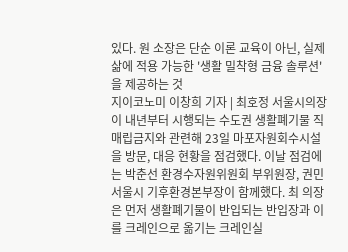있다. 원 소장은 단순 이론 교육이 아닌, 실제 삶에 적용 가능한 '생활 밀착형 금융 솔루션'을 제공하는 것
지이코노미 이창희 기자 | 최호정 서울시의장이 내년부터 시행되는 수도권 생활폐기물 직매립금지와 관련해 23일 마포자원회수시설을 방문, 대응 현황을 점검했다. 이날 점검에는 박춘선 환경수자원위원회 부위원장, 권민 서울시 기후환경본부장이 함께했다. 최 의장은 먼저 생활폐기물이 반입되는 반입장과 이를 크레인으로 옮기는 크레인실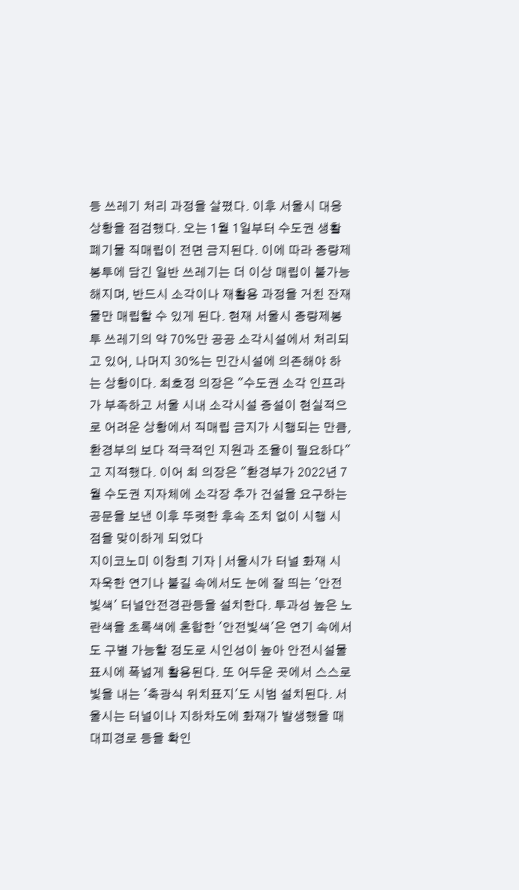등 쓰레기 처리 과정을 살폈다. 이후 서울시 대응 상황을 점검했다. 오는 1월 1일부터 수도권 생활폐기물 직매립이 전면 금지된다. 이에 따라 종량제봉투에 담긴 일반 쓰레기는 더 이상 매립이 불가능해지며, 반드시 소각이나 재활용 과정을 거친 잔재물만 매립할 수 있게 된다. 현재 서울시 종량제봉투 쓰레기의 약 70%만 공공 소각시설에서 처리되고 있어, 나머지 30%는 민간시설에 의존해야 하는 상황이다. 최호정 의장은 "수도권 소각 인프라가 부족하고 서울 시내 소각시설 증설이 현실적으로 어려운 상황에서 직매립 금지가 시행되는 만큼, 환경부의 보다 적극적인 지원과 조율이 필요하다"고 지적했다. 이어 최 의장은 "환경부가 2022년 7월 수도권 지자체에 소각장 추가 건설을 요구하는 공문을 보낸 이후 뚜렷한 후속 조치 없이 시행 시점을 맞이하게 되었다
지이코노미 이창희 기자 | 서울시가 터널 화재 시 자욱한 연기나 불길 속에서도 눈에 잘 띄는 '안전빛색' 터널안전경관등을 설치한다. 투과성 높은 노란색을 초록색에 혼합한 '안전빛색'은 연기 속에서도 구별 가능할 정도로 시인성이 높아 안전시설물 표시에 폭넓게 활용된다. 또 어두운 곳에서 스스로 빛을 내는 '축광식 위치표지'도 시범 설치된다. 서울시는 터널이나 지하차도에 화재가 발생했을 때 대피경로 등을 확인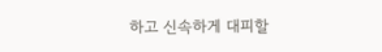하고 신속하게 대피할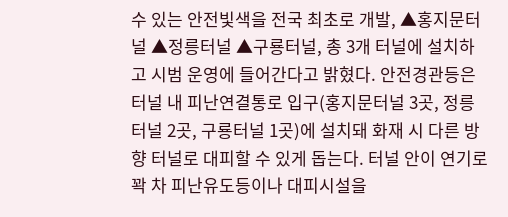수 있는 안전빛색을 전국 최초로 개발, ▲홍지문터널 ▲정릉터널 ▲구룡터널, 총 3개 터널에 설치하고 시범 운영에 들어간다고 밝혔다. 안전경관등은 터널 내 피난연결통로 입구(홍지문터널 3곳, 정릉터널 2곳, 구룡터널 1곳)에 설치돼 화재 시 다른 방향 터널로 대피할 수 있게 돕는다. 터널 안이 연기로 꽉 차 피난유도등이나 대피시설을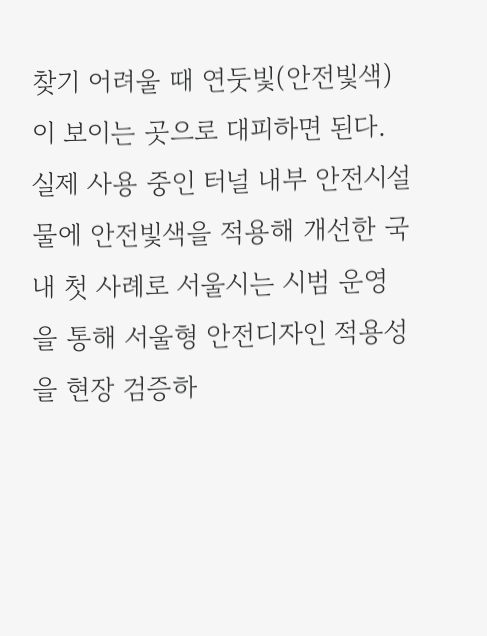찾기 어려울 때 연둣빛(안전빛색)이 보이는 곳으로 대피하면 된다. 실제 사용 중인 터널 내부 안전시설물에 안전빛색을 적용해 개선한 국내 첫 사례로 서울시는 시범 운영을 통해 서울형 안전디자인 적용성을 현장 검증하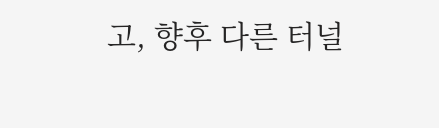고, 향후 다른 터널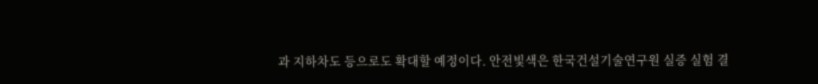과 지하차도 등으로도 확대할 예정이다. 안전빛색은 한국건설기술연구원 실증 실험 결